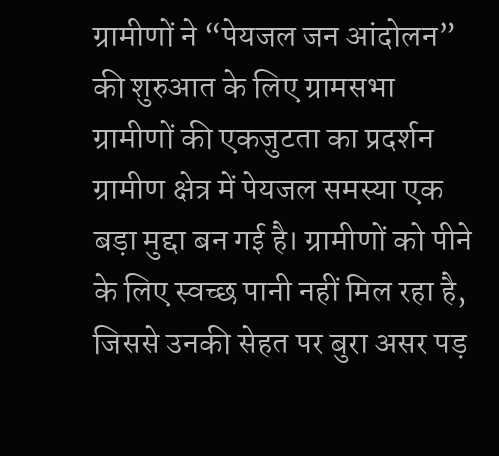ग्रामीणों ने “पेयजल जन आंदोलन” की शुरुआत के लिए ग्रामसभा
ग्रामीणों की एकजुटता का प्रदर्शन
ग्रामीण क्षेत्र में पेयजल समस्या एक बड़ा मुद्दा बन गई है। ग्रामीणों को पीने के लिए स्वच्छ पानी नहीं मिल रहा है, जिससे उनकी सेहत पर बुरा असर पड़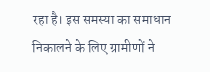रहा है। इस समस्या का समाधान निकालने के लिए ग्रामीणों ने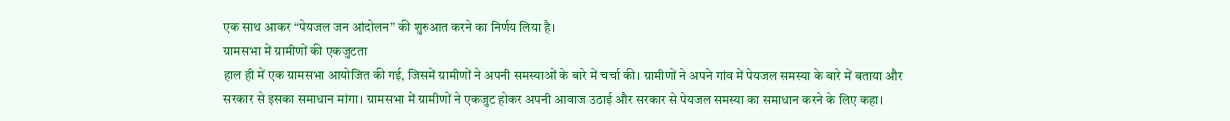एक साथ आकर “पेयजल जन आंदोलन” की शुरुआत करने का निर्णय लिया है।
ग्रामसभा में ग्रामीणों की एकजुटता
हाल ही में एक ग्रामसभा आयोजित की गई, जिसमें ग्रामीणों ने अपनी समस्याओं के बारे में चर्चा की। ग्रामीणों ने अपने गांव में पेयजल समस्या के बारे में बताया और सरकार से इसका समाधान मांगा। ग्रामसभा में ग्रामीणों ने एकजुट होकर अपनी आवाज उठाई और सरकार से पेयजल समस्या का समाधान करने के लिए कहा।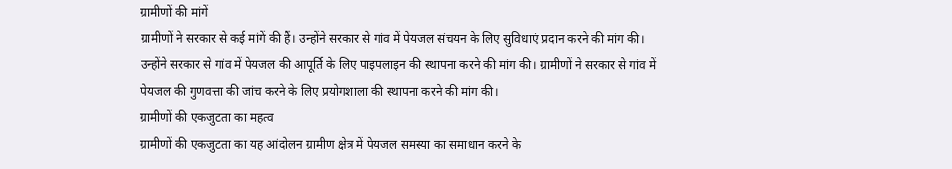ग्रामीणों की मांगें
ग्रामीणों ने सरकार से कई मांगें की हैं। उन्होंने सरकार से गांव में पेयजल संचयन के लिए सुविधाएं प्रदान करने की मांग की। उन्होंने सरकार से गांव में पेयजल की आपूर्ति के लिए पाइपलाइन की स्थापना करने की मांग की। ग्रामीणों ने सरकार से गांव में पेयजल की गुणवत्ता की जांच करने के लिए प्रयोगशाला की स्थापना करने की मांग की।
ग्रामीणों की एकजुटता का महत्व
ग्रामीणों की एकजुटता का यह आंदोलन ग्रामीण क्षेत्र में पेयजल समस्या का समाधान करने के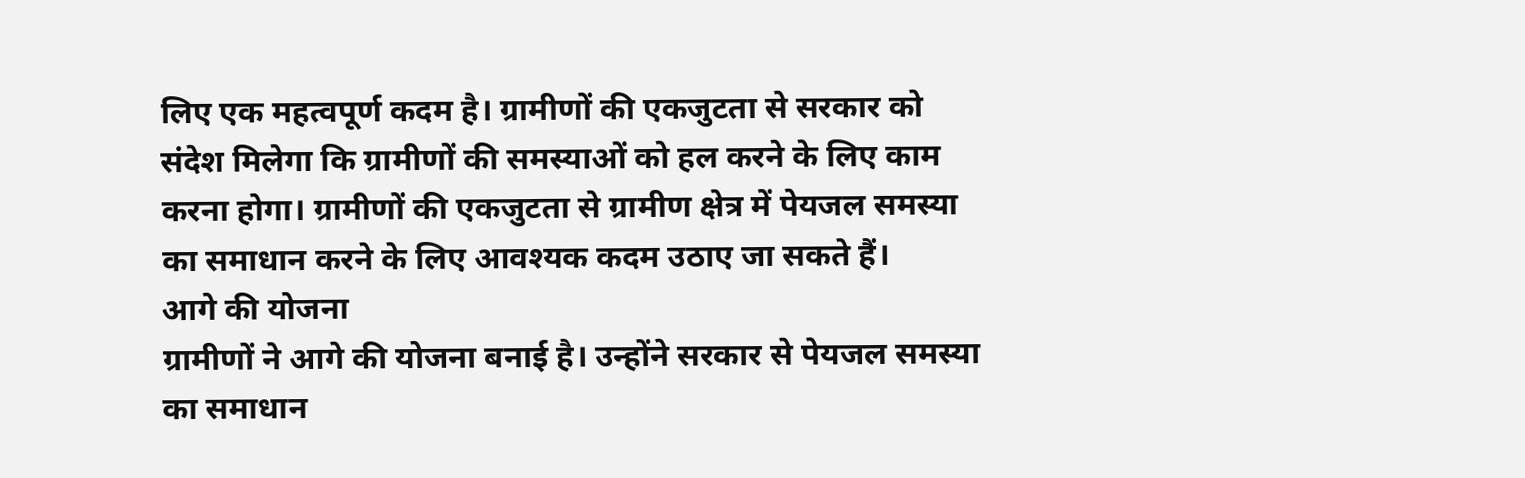लिए एक महत्वपूर्ण कदम है। ग्रामीणों की एकजुटता से सरकार को संदेश मिलेगा कि ग्रामीणों की समस्याओं को हल करने के लिए काम करना होगा। ग्रामीणों की एकजुटता से ग्रामीण क्षेत्र में पेयजल समस्या का समाधान करने के लिए आवश्यक कदम उठाए जा सकते हैं।
आगे की योजना
ग्रामीणों ने आगे की योजना बनाई है। उन्होंने सरकार से पेयजल समस्या का समाधान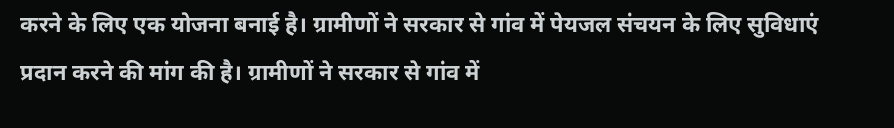करने के लिए एक योजना बनाई है। ग्रामीणों ने सरकार से गांव में पेयजल संचयन के लिए सुविधाएं प्रदान करने की मांग की है। ग्रामीणों ने सरकार से गांव में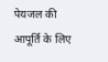पेयजल की आपूर्ति के लिए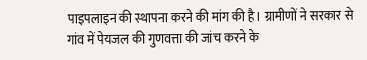पाइपलाइन की स्थापना करने की मांग की है। ग्रामीणों ने सरकार से गांव में पेयजल की गुणवत्ता की जांच करने के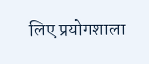लिए प्रयोगशाला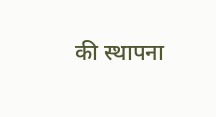की स्थापना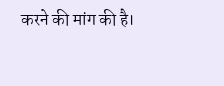करने की मांग की है।